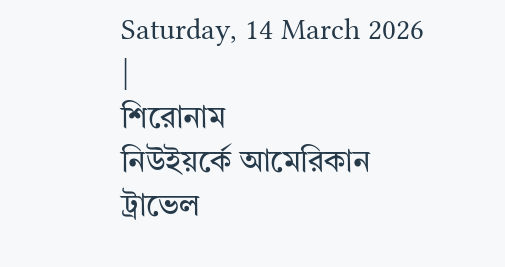Saturday, 14 March 2026 |
শিরোনাম
নিউইয়র্কে আমেরিকান ট্রাভেল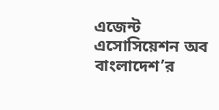এজেন্ট এসোসিয়েশন অব বাংলাদেশ’র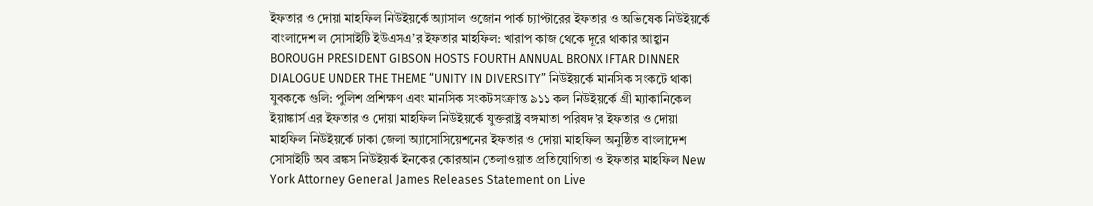ইফতার ও দোয়া মাহফিল নিউইয়র্কে অ্যাসাল ওজোন পার্ক চ্যাপ্টারের ইফতার ও অভিষেক নিউইয়র্কে বাংলাদেশ ল সোসাইটি ইউএসএ’র ইফতার মাহফিল: খারাপ কাজ থেকে দূরে থাকার আহ্বান BOROUGH PRESIDENT GIBSON HOSTS FOURTH ANNUAL BRONX IFTAR DINNER DIALOGUE UNDER THE THEME “UNITY IN DIVERSITY” নিউইয়র্কে মানসিক সংকটে থাকা যুবককে গুলি: পুলিশ প্রশিক্ষণ এবং মানসিক সংকটসংক্রান্ত ৯১১ কল নিউইয়র্কে গ্রী ম্যাকানিকেল ইয়াঙ্কার্স এর ইফতার ও দোয়া মাহফিল নিউইয়র্কে যুক্তরাষ্ট্র বঙ্গমাতা পরিষদ’র ইফতার ও দোয়া মাহফিল নিউইয়র্কে ঢাকা জেলা অ্যাসোসিয়েশনের ইফতার ও দোয়া মাহফিল অনুষ্ঠিত বাংলাদেশ সোসাইটি অব ব্রঙ্কস নিউইয়র্ক ইনকের কোরআন তেলাওয়াত প্রতিযোগিতা ও ইফতার মাহফিল New York Attorney General James Releases Statement on Live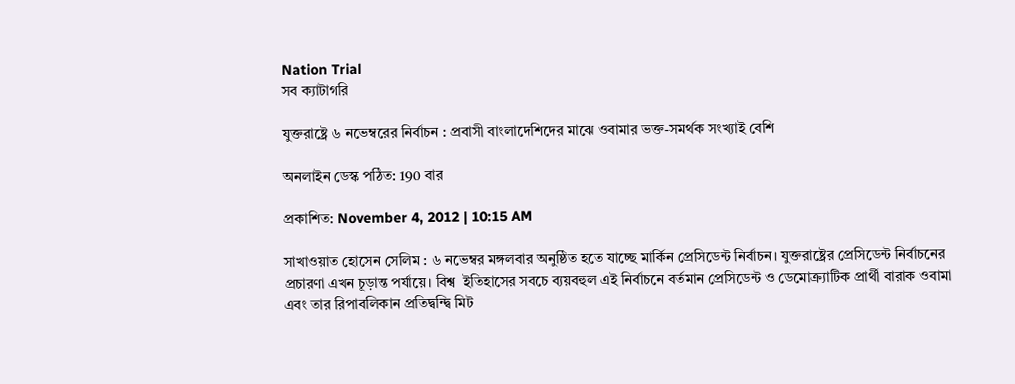Nation Trial
সব ক্যাটাগরি

যুক্তরাষ্ট্রে ৬ নভেম্বরের নির্বাচন : প্রবাসী বাংলাদেশিদের মাঝে ওবামার ভক্ত-সমর্থক সংখ্যাই বেশি

অনলাইন ডেস্ক পঠিত: 190 বার

প্রকাশিত: November 4, 2012 | 10:15 AM

সাখাওয়াত হোসেন সেলিম : ৬ নভেম্বর মঙ্গলবার অনুষ্ঠিত হতে যাচ্ছে মার্কিন প্রেসিডেন্ট নির্বাচন। যুক্তরাষ্ট্রের প্রেসিডেন্ট নির্বাচনের প্রচারণা এখন চূড়ান্ত পর্যায়ে। বিশ্ব  ইতিহাসের সবচে ব্যয়বহুল এই নির্বাচনে বর্তমান প্রেসিডেন্ট ও ডেমোক্র্যাটিক প্রার্থী বারাক ওবামা এবং তার রিপাবলিকান প্রতিদ্বন্দ্বি মিট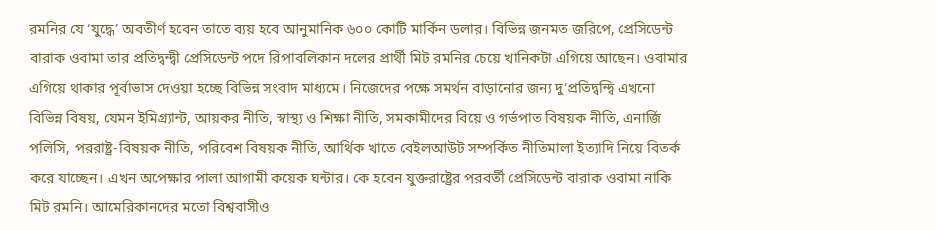রমনির যে ‘যুদ্ধে’ অবতীর্ণ হবেন তাতে ব্যয় হবে আনুমানিক ৬০০ কোটি মার্কিন ডলার। বিভিন্ন জনমত জরিপে, প্রেসিডেন্ট বারাক ওবামা তার প্রতিদ্বন্দ্বী প্রেসিডেন্ট পদে রিপাবলিকান দলের প্রার্থী মিট রমনির চেয়ে খানিকটা এগিয়ে আছেন। ওবামার এগিয়ে থাকার পূর্বাভাস দেওয়া হচ্ছে বিভিন্ন সংবাদ মাধ্যমে। নিজেদের পক্ষে সমর্থন বাড়ানোর জন্য দু’প্রতিদ্বন্দ্বি এখনো বিভিন্ন বিষয়, যেমন ইমিগ্র্যান্ট, আয়কর নীতি, স্বাস্থ্য ও শিক্ষা নীতি, সমকামীদের বিয়ে ও গর্ভপাত বিষয়ক নীতি, এনার্জি পলিসি, পররাষ্ট্র-বিষয়ক নীতি, পরিবেশ বিষয়ক নীতি, আর্থিক খাতে বেইলআউট সম্পর্কিত নীতিমালা ইত্যাদি নিয়ে বিতর্ক করে যাচ্ছেন। এখন অপেক্ষার পালা আগামী কয়েক ঘন্টার। কে হবেন যুক্তরাষ্ট্রের পরবর্তী প্রেসিডেন্ট বারাক ওবামা নাকি মিট রমনি। আমেরিকানদের মতো বিশ্ববাসীও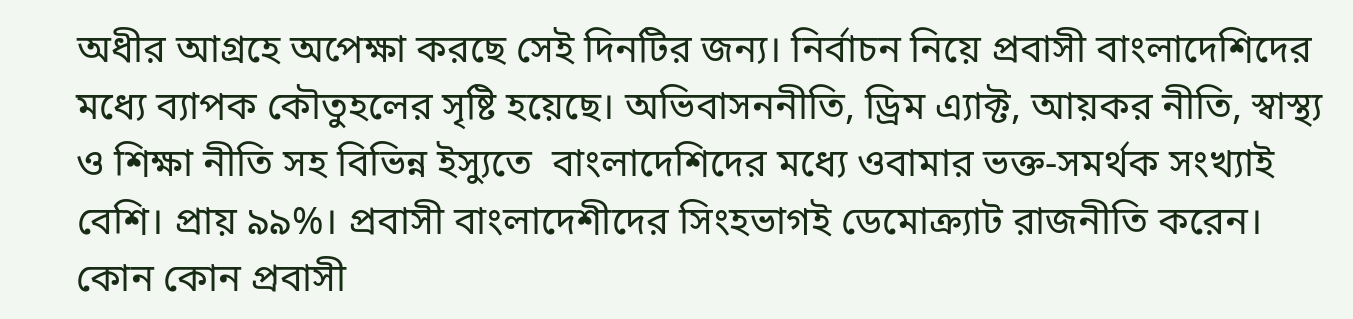অধীর আগ্রহে অপেক্ষা করছে সেই দিনটির জন্য। নির্বাচন নিয়ে প্রবাসী বাংলাদেশিদের মধ্যে ব্যাপক কৌতুহলের সৃষ্টি হয়েছে। অভিবাসননীতি, ড্রিম এ্যাক্ট, আয়কর নীতি, স্বাস্থ্য ও শিক্ষা নীতি সহ বিভিন্ন ইস্যুতে  বাংলাদেশিদের মধ্যে ওবামার ভক্ত-সমর্থক সংখ্যাই বেশি। প্রায় ৯৯%। প্রবাসী বাংলাদেশীদের সিংহভাগই ডেমোক্র্যাট রাজনীতি করেন। কোন কোন প্রবাসী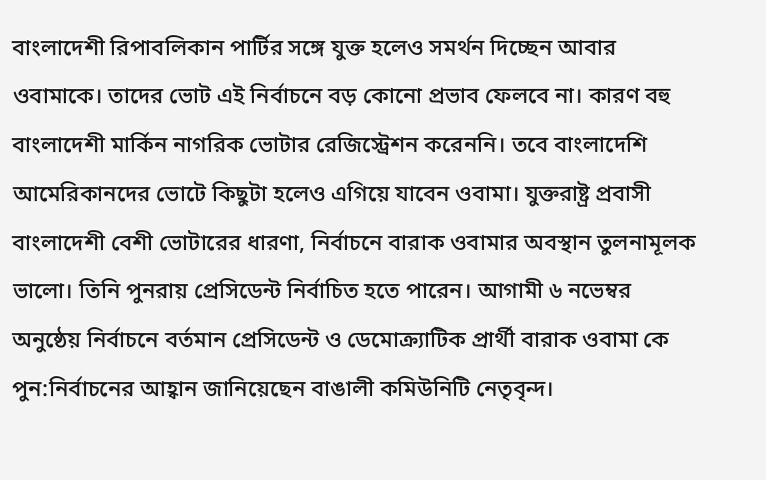বাংলাদেশী রিপাবলিকান পার্টির সঙ্গে যুক্ত হলেও সমর্থন দিচ্ছেন আবার ওবামাকে। তাদের ভোট এই নির্বাচনে বড় কোনো প্রভাব ফেলবে না। কারণ বহু বাংলাদেশী মার্কিন নাগরিক ভোটার রেজিস্ট্রেশন করেননি। তবে বাংলাদেশি আমেরিকানদের ভোটে কিছুটা হলেও এগিয়ে যাবেন ওবামা। যুক্তরাষ্ট্র প্রবাসী বাংলাদেশী বেশী ভোটারের ধারণা, নির্বাচনে বারাক ওবামার অবস্থান তুলনামূলক ভালো। তিনি পুনরায় প্রেসিডেন্ট নির্বাচিত হতে পারেন। আগামী ৬ নভেম্বর অনুষ্ঠেয় নির্বাচনে বর্তমান প্রেসিডেন্ট ও ডেমোক্র্যাটিক প্রার্থী বারাক ওবামা কে পুন:নির্বাচনের আহ্বান জানিয়েছেন বাঙালী কমিউনিটি নেতৃবৃন্দ।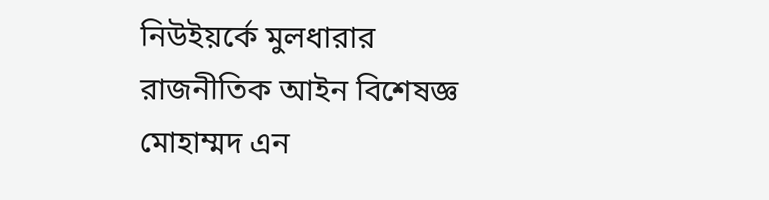নিউইয়র্কে মুলধারার রাজনীতিক আইন বিশেষজ্ঞ মোহাম্মদ এন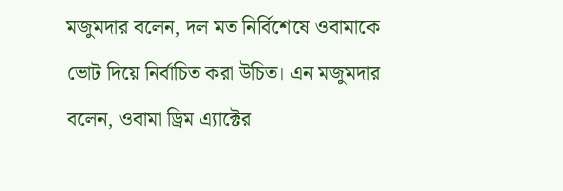মজুমদার বলেন, দল মত নির্বিশেষে ওবামাকে ভোট দিয়ে নির্বাচিত করা উচিত। এন মজুমদার বলেন, ওবামা ড্রিম এ্যাক্টের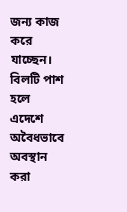জন্য কাজ করে যাচ্ছেন। বিলটি পাশ হলে এদেশে অবৈধভাবে অবস্থান করা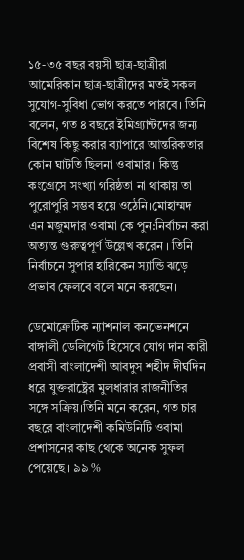১৫-৩৫ বছর বয়সী ছাত্র-ছাত্রীরা আমেরিকান ছাত্র-ছাত্রীদের মতই সকল সুযোগ-সুবিধা ভোগ করতে পারবে। তিনি বলেন, গত ৪ বছরে ইমিগ্র্যান্টদের জন্য বিশেষ কিছু করার ব্যাপারে আন্তরিকতার কোন ঘাটতি ছিলনা ওবামার। কিন্তু কংগ্রেসে সংখ্যা গরিষ্ঠতা না থাকায় তা পুরোপুরি সম্ভব হয়ে ওঠেনি।মোহাম্মদ এন মজুমদার ওবামা কে পুন:নির্বাচন করা অত্যন্ত গুরুত্বপূর্ণ উল্লেখ করেন । তিনি নির্বাচনে সুপার হারিকেন স্যান্ডি ঝড়ে প্রভাব ফেলবে বলে মনে করছেন।

ডেমোক্রেটিক ন্যাশনাল কনভেনশনে বাঙ্গালী ডেলিগেট হিসেবে যোগ দান কারী প্রবাসী বাংলাদেশী আবদুস শহীদ দীর্ঘদিন ধরে যুক্তরাষ্ট্রের মুলধারার রাজনীতির সঙ্গে সক্রিয়।তিনি মনে করেন, গত চার বছরে বাংলাদেশী কমিউনিটি ওবামা প্রশাসনের কাছ থেকে অনেক সুফল পেয়েছে। ৯৯ %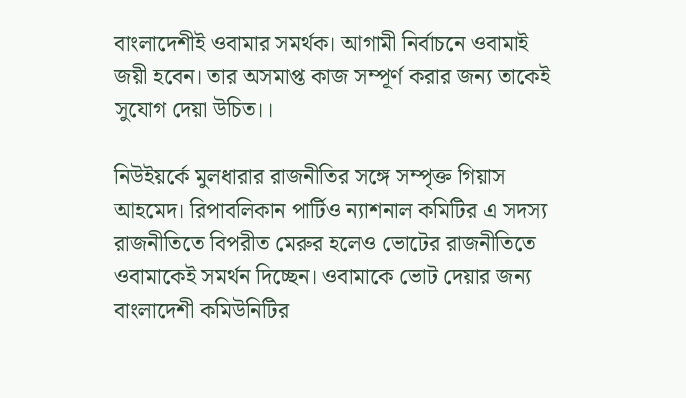বাংলাদেশীই ওবামার সমর্থক। আগামী নির্বাচনে ওবামাই জয়ী হবেন। তার অসমাপ্ত কাজ সম্পূর্ণ করার জন্য তাকেই সুযোগ দেয়া উচিত।।

নিউইয়র্কে মুলধারার রাজনীতির সঙ্গে সম্পৃক্ত গিয়াস আহমেদ। রিপাবলিকান পার্টিও ন্যাশনাল কমিটির এ সদস্য রাজনীতিতে বিপরীত মেরুর হলেও ভোটের রাজনীতিতে ওবামাকেই সমর্থন দিচ্ছেন। ওবামাকে ভোট দেয়ার জন্য বাংলাদেশী কমিউনিটির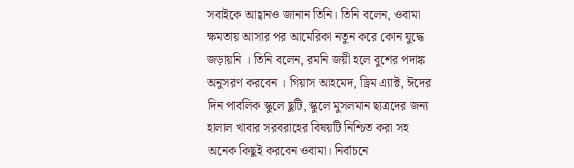সবাইকে আহ্বানও জানান তিনি। তিনি বলেন, ওবামা ক্ষমতায় আসার পর আমেরিকা নতুন করে কোন যুদ্ধে জড়ায়নি । তিনি বলেন, রমনি জয়ী হলে বুশের পদাঙ্ক অনুসরণ করবেন । গিয়াস আহমেদ, ড্রিম এ্যাক্ট, ঈদের দিন পাবলিক স্কুলে ছুটি, স্কুলে মুসলমান ছাত্রদের জন্য হালাল খাবার সরবরাহের বিষয়টি নিশ্চিত করা সহ অনেক কিছুই করবেন ওবামা। নির্বাচনে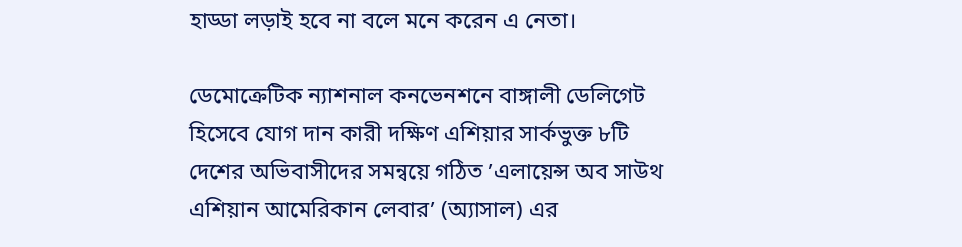হাড্ডা লড়াই হবে না বলে মনে করেন এ নেতা।

ডেমোক্রেটিক ন্যাশনাল কনভেনশনে বাঙ্গালী ডেলিগেট হিসেবে যোগ দান কারী দক্ষিণ এশিয়ার সার্কভুক্ত ৮টি দেশের অভিবাসীদের সমন্বয়ে গঠিত ’এলায়েন্স অব সাউথ এশিয়ান আমেরিকান লেবার’ (অ্যাসাল) এর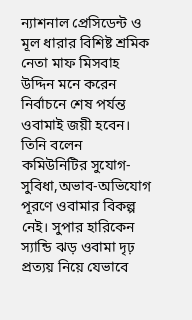ন্যাশনাল প্রেসিডেন্ট ও মূল ধারার বিশিষ্ট শ্রমিক নেতা মাফ মিসবাহ উদ্দিন মনে করেন নির্বাচনে শেষ পর্যন্ত ওবামাই জয়ী হবেন। তিনি বলেন কমিউনিটির সুযোগ-সুবিধা,অভাব-অভিযোগ পূরণে ওবামার বিকল্প নেই। সুপার হারিকেন স্যান্ডি ঝড় ওবামা দৃঢ় প্রত্যয় নিয়ে যেভাবে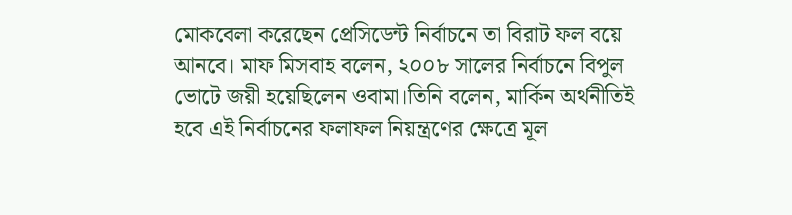মোকবেলা করেছেন প্রেসিডেন্ট নির্বাচনে তা বিরাট ফল বয়ে আনবে। মাফ মিসবাহ বলেন, ২০০৮ সালের নির্বাচনে বিপুল ভোটে জয়ী হয়েছিলেন ওবামা।তিনি বলেন, মার্কিন অর্থনীতিই হবে এই নির্বাচনের ফলাফল নিয়ন্ত্রণের ক্ষেত্রে মূল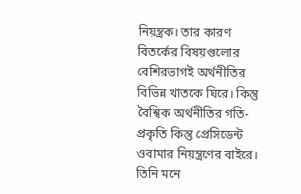নিয়ন্ত্রক। তার কারণ বিতর্কের বিষয়গুলোর বেশিরভাগই অর্থনীতির বিভিন্ন খাতকে ঘিরে। কিন্তু বৈশ্বিক অর্থনীতির গতি-প্রকৃতি কিন্তু প্রেসিডেন্ট ওবামার নিয়ন্ত্রণের বাইরে। তিনি মনে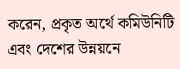করেন, প্রকৃত অর্থে কমিউনিটি এবং দেশের উন্নয়নে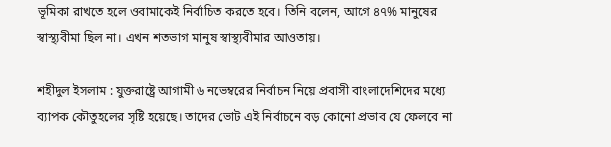ভূমিকা রাখতে হলে ওবামাকেই নির্বাচিত করতে হবে। তিনি বলেন, আগে ৪৭% মানুষের স্বাস্থ্যবীমা ছিল না। এখন শতভাগ মানুষ স্বাস্থ্যবীমার আওতায়।

শহীদুল ইসলাম : যুক্তরাষ্ট্রে আগামী ৬ নভেম্বরের নির্বাচন নিয়ে প্রবাসী বাংলাদেশিদের মধ্যে ব্যাপক কৌতুহলের সৃষ্টি হয়েছে। তাদের ভোট এই নির্বাচনে বড় কোনো প্রভাব যে ফেলবে না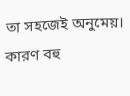তা সহজেই অনুমেয়। কারণ বহু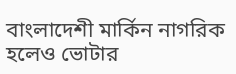বাংলাদেশী মার্কিন নাগরিক হলেও ভোটার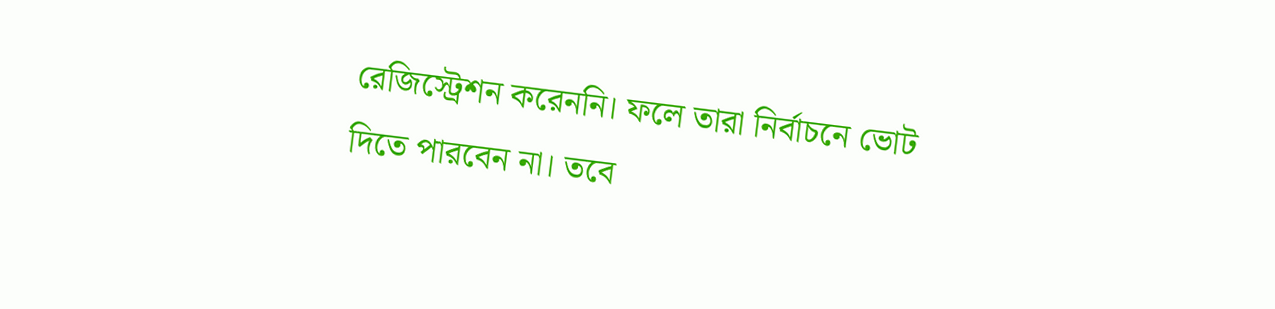রেজিস্ট্রেশন করেননি। ফলে তারা নির্বাচনে ভোট দিতে পারবেন না। তবে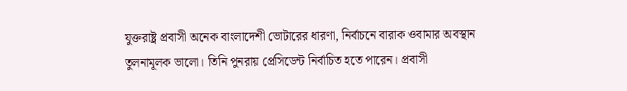যুক্তরাষ্ট্র প্রবাসী অনেক বাংলাদেশী ভোটারের ধারণা, নির্বাচনে বারাক ওবামার অবস্থান তুলনামূলক ভালো। তিনি পুনরায় প্রেসিডেন্ট নির্বাচিত হতে পারেন। প্রবাসী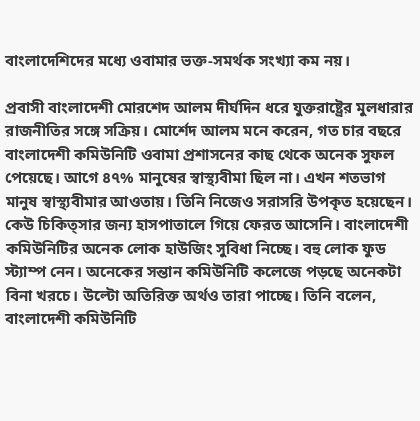বাংলাদেশিদের মধ্যে ওবামার ভক্ত-সমর্থক সংখ্যা কম নয়।

প্রবাসী বাংলাদেশী মোরশেদ আলম দীর্ঘদিন ধরে যুক্তরাষ্ট্রের মুলধারার রাজনীতির সঙ্গে সক্রিয়। মোর্শেদ আলম মনে করেন, গত চার বছরে বাংলাদেশী কমিউনিটি ওবামা প্রশাসনের কাছ থেকে অনেক সুফল পেয়েছে। আগে ৪৭% মানুষের স্বাস্থ্যবীমা ছিল না। এখন শতভাগ মানুষ স্বাস্থ্যবীমার আওতায়। তিনি নিজেও সরাসরি উপকৃত হয়েছেন। কেউ চিকিত্সার জন্য হাসপাতালে গিয়ে ফেরত আসেনি। বাংলাদেশী কমিউনিটির অনেক লোক হাউজিং সুবিধা নিচ্ছে। বহু লোক ফুড স্ট্যাম্প নেন। অনেকের সন্তান কমিউনিটি কলেজে পড়ছে অনেকটা বিনা খরচে। উল্টো অতিরিক্ত অর্থও তারা পাচ্ছে। তিনি বলেন, বাংলাদেশী কমিউনিটি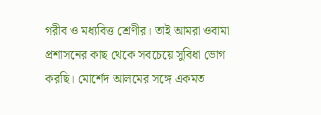গরীব ও মধ্যবিত্ত শ্রেণীর। তাই আমরা ওবামা প্রশাসনের কাছ থেকে সবচেয়ে সুবিধা ভোগ করছি। মোর্শেদ আলমের সঙ্গে একমত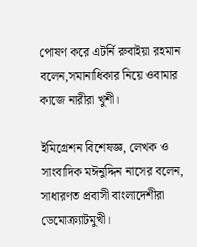পোষণ করে এটর্নি রুবাইয়া রহমান বলেন,সমানাধিকার নিয়ে ওবামার কাজে নারীরা খুশী।

ইমিগ্রেশন বিশেষজ্ঞ, লেখক ও সাংবাদিক মঈনুদ্দিন নাসের বলেন, সাধারণত প্রবাসী বাংলাদেশীরা ডেমোক্র্যাটমুখী।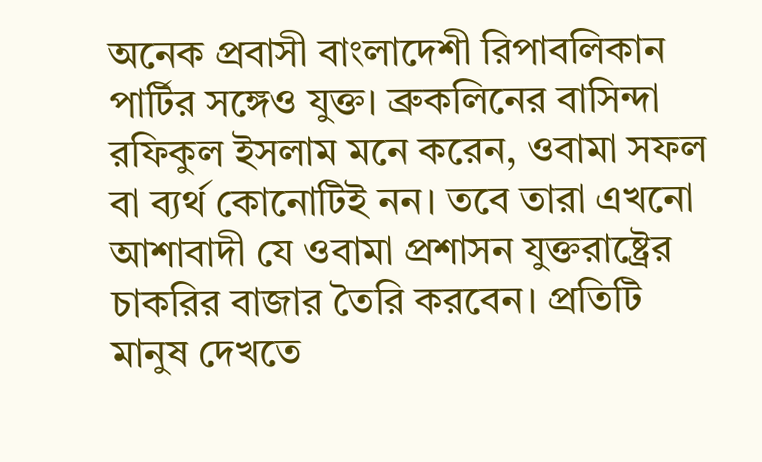অনেক প্রবাসী বাংলাদেশী রিপাবলিকান পার্টির সঙ্গেও যুক্ত। ব্রুকলিনের বাসিন্দা রফিকুল ইসলাম মনে করেন, ওবামা সফল বা ব্যর্থ কোনোটিই নন। তবে তারা এখনো আশাবাদী যে ওবামা প্রশাসন যুক্তরাষ্ট্রের চাকরির বাজার তৈরি করবেন। প্রতিটি মানুষ দেখতে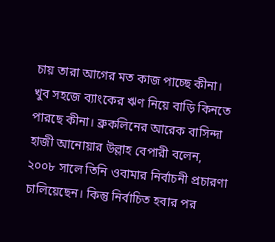চায় তারা আগের মত কাজ পাচ্ছে কীনা। খুব সহজে ব্যাংকের ঋণ নিয়ে বাড়ি কিনতে পারছে কীনা। ব্রুকলিনের আরেক বাসিন্দা হাজী আনোয়ার উল্লাহ বেপারী বলেন, ২০০৮ সালে তিনি ওবামার নির্বাচনী প্রচারণা চালিয়েছেন। কিন্তু নির্বাচিত হবার পর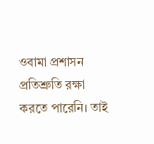ওবামা প্রশাসন প্রতিশ্রুতি রক্ষা করতে পারেনি। তাই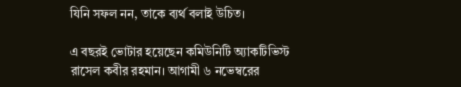যিনি সফল নন, তাকে ব্যর্থ বলাই উচিত।

এ বছরই ভোটার হয়েছেন কমিউনিটি অ্যাকটিভিস্ট রাসেল কবীর রহমান। আগামী ৬ নভেম্বরের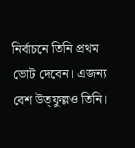নির্বাচনে তিনি প্রথম ভোট দেবেন। এজন্য বেশ উত্ফুল্লও তিনি।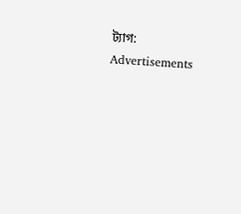ট্যাগ:
Advertisements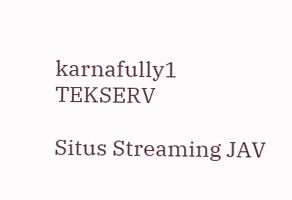karnafully1
TEKSERV

Situs Streaming JAV